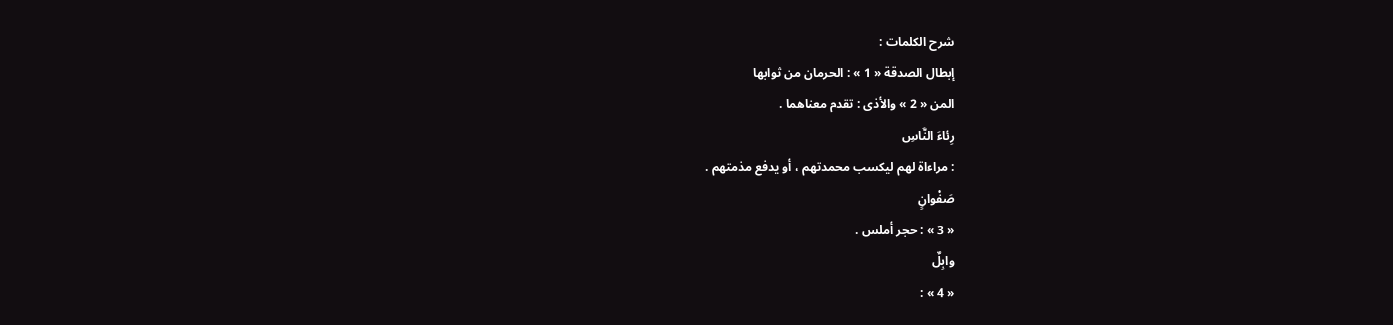شرح الكلمات :
إبطال الصدقة « 1 » : الحرمان من ثوابها
المن « 2 » والأذى : تقدم معناهما .
رِئاءَ النَّاسِ
: مراءاة لهم ليكسب محمدتهم ، أو يدفع مذمتهم .
صَفْوانٍ
« 3 » : حجر أملس .
وابِلٌ
« 4 » :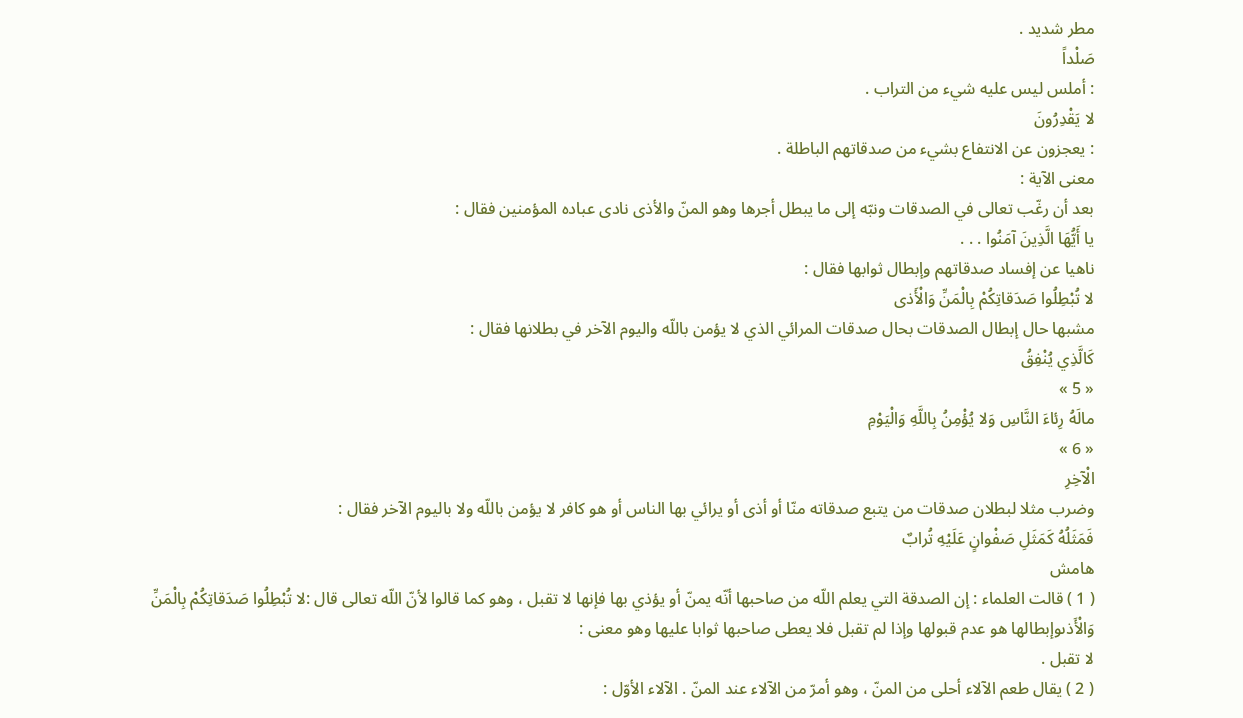مطر شديد .
صَلْداً
: أملس ليس عليه شيء من التراب .
لا يَقْدِرُونَ
: يعجزون عن الانتفاع بشيء من صدقاتهم الباطلة .
معنى الآية :
بعد أن رغّب تعالى في الصدقات ونبّه إلى ما يبطل أجرها وهو المنّ والأذى نادى عباده المؤمنين فقال :
يا أَيُّهَا الَّذِينَ آمَنُوا . . .
ناهيا عن إفساد صدقاتهم وإبطال ثوابها فقال :
لا تُبْطِلُوا صَدَقاتِكُمْ بِالْمَنِّ وَالْأَذى
مشبها حال إبطال الصدقات بحال صدقات المرائي الذي لا يؤمن باللّه واليوم الآخر في بطلانها فقال :
كَالَّذِي يُنْفِقُ
« 5 »
مالَهُ رِئاءَ النَّاسِ وَلا يُؤْمِنُ بِاللَّهِ وَالْيَوْمِ
« 6 »
الْآخِرِ
وضرب مثلا لبطلان صدقات من يتبع صدقاته منّا أو أذى أو يرائي بها الناس أو هو كافر لا يؤمن باللّه ولا باليوم الآخر فقال :
فَمَثَلُهُ كَمَثَلِ صَفْوانٍ عَلَيْهِ تُرابٌ
هامش
( 1 ) قالت العلماء : إن الصدقة التي يعلم اللّه من صاحبها أنّه يمنّ أو يؤذي بها فإنها لا تقبل ، وهو كما قالوا لأنّ اللّه تعالى قال :لا تُبْطِلُوا صَدَقاتِكُمْ بِالْمَنِّ وَالْأَذىوإبطالها هو عدم قبولها وإذا لم تقبل فلا يعطى صاحبها ثوابا عليها وهو معنى :
لا تقبل .
( 2 ) يقال طعم الآلاء أحلى من المنّ ، وهو أمرّ من الآلاء عند المنّ . الآلاء الأوّل :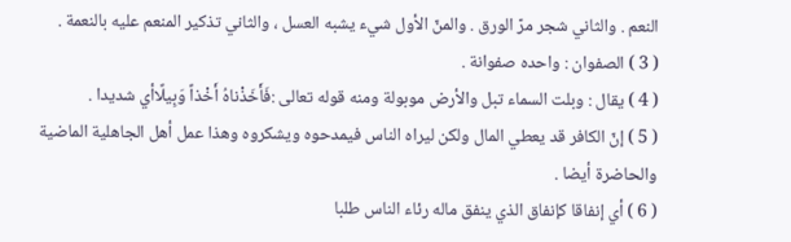النعم . والثاني شجر مرّ الورق . والمنّ الأول شيء يشبه العسل ، والثاني تذكير المنعم عليه بالنعمة .
( 3 ) الصفوان : واحده صفوانة .
( 4 ) يقال : وبلت السماء تبل والأرض موبولة ومنه قوله تعالى :فَأَخَذْناهُ أَخْذاً وَبِيلًاأي شديدا .
( 5 ) إنّ الكافر قد يعطي المال ولكن ليراه الناس فيمدحوه ويشكروه وهذا عمل أهل الجاهلية الماضية والحاضرة أيضا .
( 6 ) أي إنفاقا كإنفاق الذي ينفق ماله رئاء الناس طلبا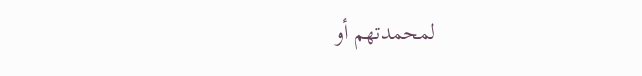لمحمدتهم أو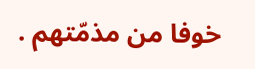خوفا من مذمّتهم .